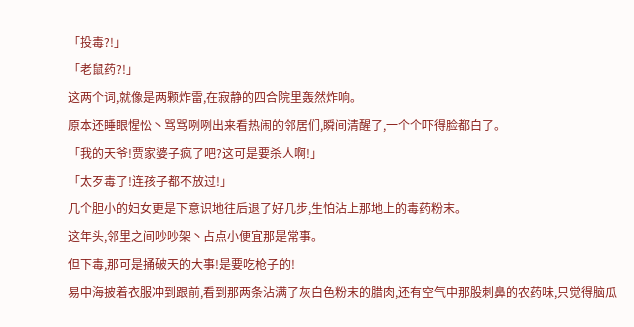「投毒?!」
「老鼠药?!」
这两个词,就像是两颗炸雷,在寂静的四合院里轰然炸响。
原本还睡眼惺忪丶骂骂咧咧出来看热闹的邻居们,瞬间清醒了,一个个吓得脸都白了。
「我的天爷!贾家婆子疯了吧?这可是要杀人啊!」
「太歹毒了!连孩子都不放过!」
几个胆小的妇女更是下意识地往后退了好几步,生怕沾上那地上的毒药粉末。
这年头,邻里之间吵吵架丶占点小便宜那是常事。
但下毒,那可是捅破天的大事!是要吃枪子的!
易中海披着衣服冲到跟前,看到那两条沾满了灰白色粉末的腊肉,还有空气中那股刺鼻的农药味,只觉得脑瓜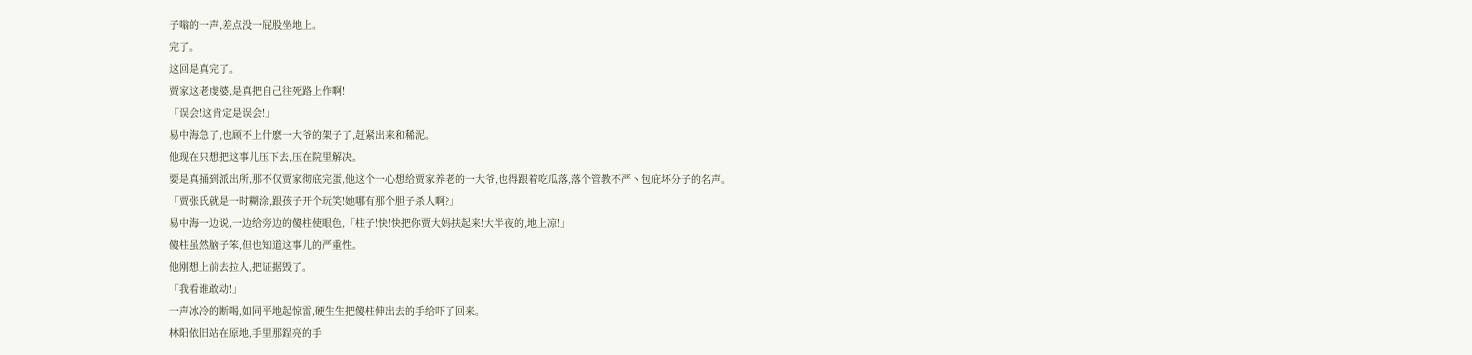子嗡的一声,差点没一屁股坐地上。
完了。
这回是真完了。
贾家这老虔婆,是真把自己往死路上作啊!
「误会!这肯定是误会!」
易中海急了,也顾不上什麽一大爷的架子了,赶紧出来和稀泥。
他现在只想把这事儿压下去,压在院里解决。
要是真捅到派出所,那不仅贾家彻底完蛋,他这个一心想给贾家养老的一大爷,也得跟着吃瓜落,落个管教不严丶包庇坏分子的名声。
「贾张氏就是一时糊涂,跟孩子开个玩笑!她哪有那个胆子杀人啊?」
易中海一边说,一边给旁边的傻柱使眼色,「柱子!快!快把你贾大妈扶起来!大半夜的,地上凉!」
傻柱虽然脑子笨,但也知道这事儿的严重性。
他刚想上前去拉人,把证据毁了。
「我看谁敢动!」
一声冰冷的断喝,如同平地起惊雷,硬生生把傻柱伸出去的手给吓了回来。
林阳依旧站在原地,手里那鋥亮的手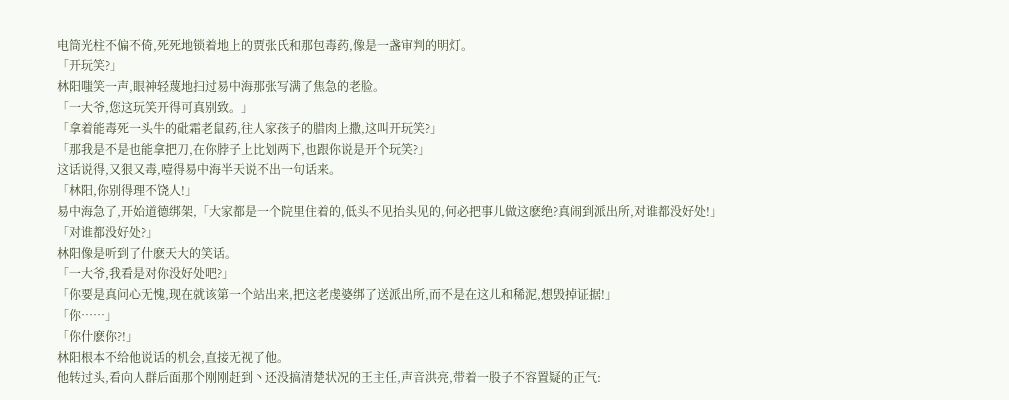电筒光柱不偏不倚,死死地锁着地上的贾张氏和那包毒药,像是一盏审判的明灯。
「开玩笑?」
林阳嗤笑一声,眼神轻蔑地扫过易中海那张写满了焦急的老脸。
「一大爷,您这玩笑开得可真别致。」
「拿着能毒死一头牛的砒霜老鼠药,往人家孩子的腊肉上撒,这叫开玩笑?」
「那我是不是也能拿把刀,在你脖子上比划两下,也跟你说是开个玩笑?」
这话说得,又狠又毒,噎得易中海半天说不出一句话来。
「林阳,你别得理不饶人!」
易中海急了,开始道德绑架,「大家都是一个院里住着的,低头不见抬头见的,何必把事儿做这麽绝?真闹到派出所,对谁都没好处!」
「对谁都没好处?」
林阳像是听到了什麽天大的笑话。
「一大爷,我看是对你没好处吧?」
「你要是真问心无愧,现在就该第一个站出来,把这老虔婆绑了送派出所,而不是在这儿和稀泥,想毁掉证据!」
「你……」
「你什麽你?!」
林阳根本不给他说话的机会,直接无视了他。
他转过头,看向人群后面那个刚刚赶到丶还没搞清楚状况的王主任,声音洪亮,带着一股子不容置疑的正气: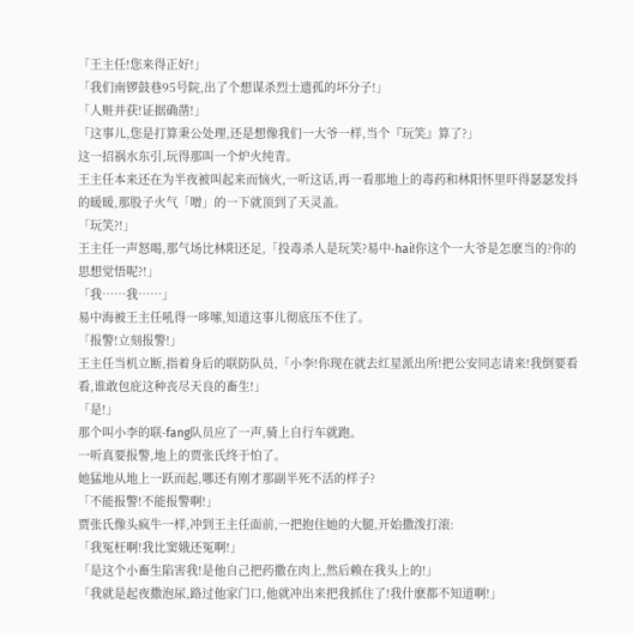「王主任!您来得正好!」
「我们南锣鼓巷95号院,出了个想谋杀烈士遗孤的坏分子!」
「人赃并获!证据确凿!」
「这事儿,您是打算秉公处理,还是想像我们一大爷一样,当个『玩笑』算了?」
这一招祸水东引,玩得那叫一个炉火纯青。
王主任本来还在为半夜被叫起来而恼火,一听这话,再一看那地上的毒药和林阳怀里吓得瑟瑟发抖的暖暖,那股子火气「噌」的一下就顶到了天灵盖。
「玩笑?!」
王主任一声怒喝,那气场比林阳还足,「投毒杀人是玩笑?易中-hai!你这个一大爷是怎麽当的?你的思想觉悟呢?!」
「我……我……」
易中海被王主任吼得一哆嗦,知道这事儿彻底压不住了。
「报警!立刻报警!」
王主任当机立断,指着身后的联防队员,「小李!你现在就去红星派出所!把公安同志请来!我倒要看看,谁敢包庇这种丧尽天良的畜生!」
「是!」
那个叫小李的联-fang队员应了一声,骑上自行车就跑。
一听真要报警,地上的贾张氏终于怕了。
她猛地从地上一跃而起,哪还有刚才那副半死不活的样子?
「不能报警!不能报警啊!」
贾张氏像头疯牛一样,冲到王主任面前,一把抱住她的大腿,开始撒泼打滚:
「我冤枉啊!我比窦娥还冤啊!」
「是这个小畜生陷害我!是他自己把药撒在肉上,然后赖在我头上的!」
「我就是起夜撒泡尿,路过他家门口,他就冲出来把我抓住了!我什麽都不知道啊!」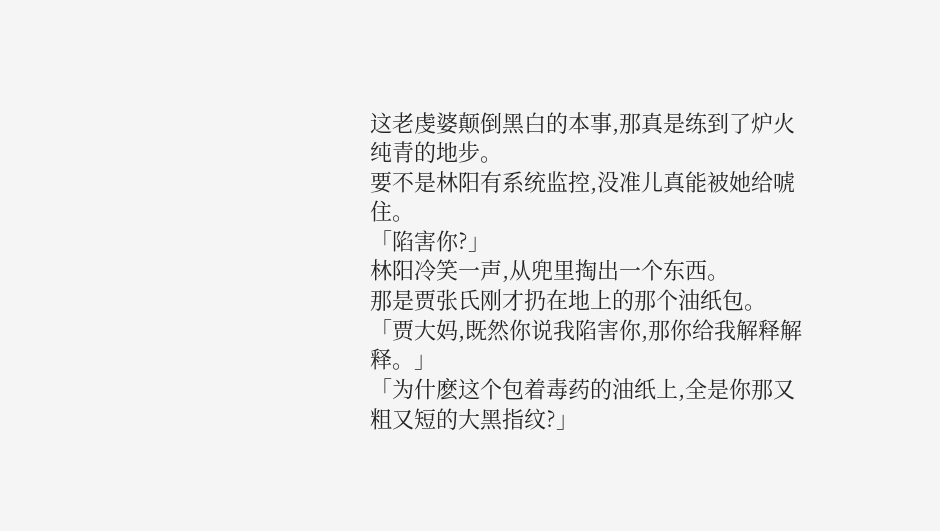这老虔婆颠倒黑白的本事,那真是练到了炉火纯青的地步。
要不是林阳有系统监控,没准儿真能被她给唬住。
「陷害你?」
林阳冷笑一声,从兜里掏出一个东西。
那是贾张氏刚才扔在地上的那个油纸包。
「贾大妈,既然你说我陷害你,那你给我解释解释。」
「为什麽这个包着毒药的油纸上,全是你那又粗又短的大黑指纹?」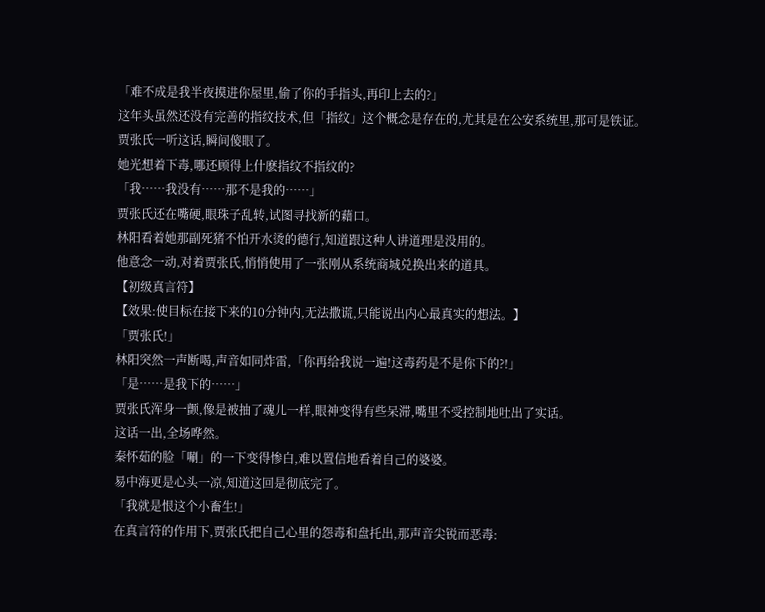「难不成是我半夜摸进你屋里,偷了你的手指头,再印上去的?」
这年头虽然还没有完善的指纹技术,但「指纹」这个概念是存在的,尤其是在公安系统里,那可是铁证。
贾张氏一听这话,瞬间傻眼了。
她光想着下毒,哪还顾得上什麽指纹不指纹的?
「我……我没有……那不是我的……」
贾张氏还在嘴硬,眼珠子乱转,试图寻找新的藉口。
林阳看着她那副死猪不怕开水烫的德行,知道跟这种人讲道理是没用的。
他意念一动,对着贾张氏,悄悄使用了一张刚从系统商城兑换出来的道具。
【初级真言符】
【效果:使目标在接下来的10分钟内,无法撒谎,只能说出内心最真实的想法。】
「贾张氏!」
林阳突然一声断喝,声音如同炸雷,「你再给我说一遍!这毒药是不是你下的?!」
「是……是我下的……」
贾张氏浑身一颤,像是被抽了魂儿一样,眼神变得有些呆滞,嘴里不受控制地吐出了实话。
这话一出,全场哗然。
秦怀茹的脸「唰」的一下变得惨白,难以置信地看着自己的婆婆。
易中海更是心头一凉,知道这回是彻底完了。
「我就是恨这个小畜生!」
在真言符的作用下,贾张氏把自己心里的怨毒和盘托出,那声音尖锐而恶毒: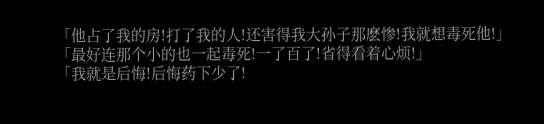「他占了我的房!打了我的人!还害得我大孙子那麽惨!我就想毒死他!」
「最好连那个小的也一起毒死!一了百了!省得看着心烦!」
「我就是后悔!后悔药下少了!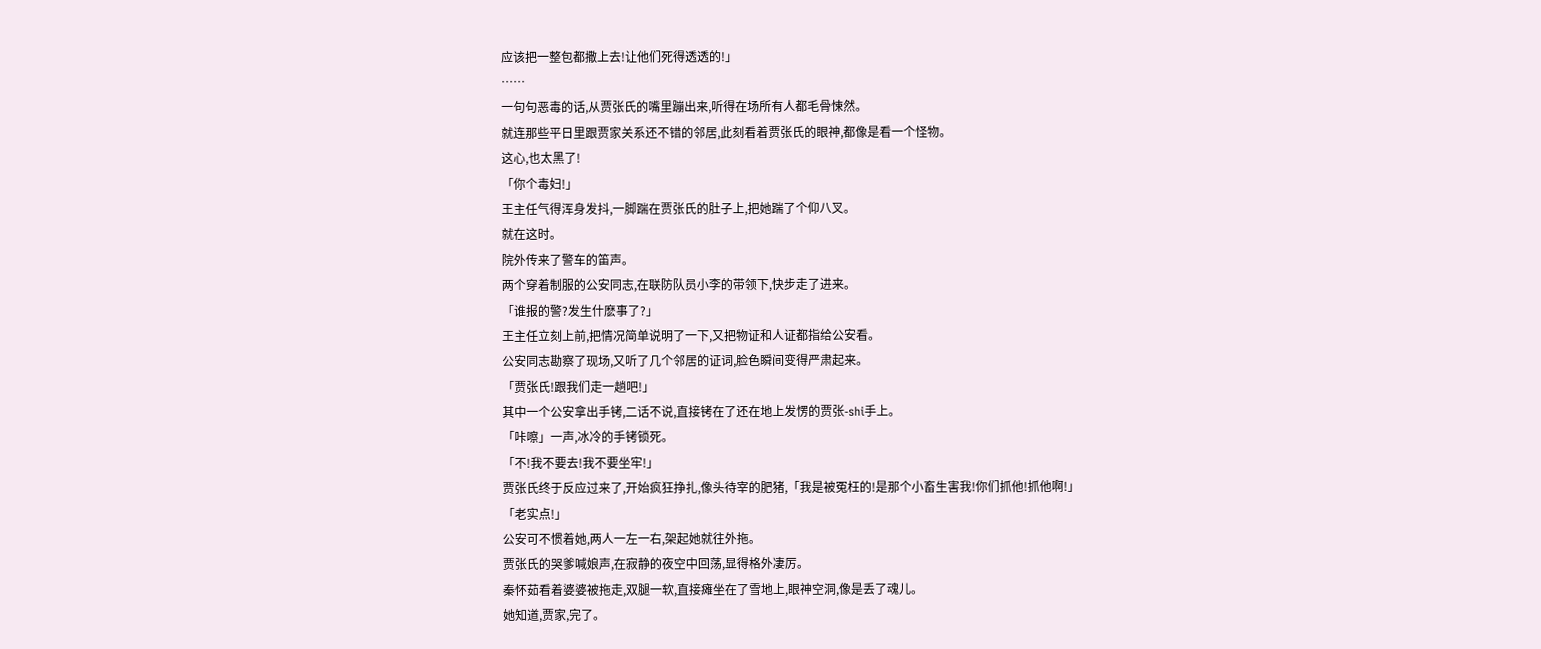应该把一整包都撒上去!让他们死得透透的!」
……
一句句恶毒的话,从贾张氏的嘴里蹦出来,听得在场所有人都毛骨悚然。
就连那些平日里跟贾家关系还不错的邻居,此刻看着贾张氏的眼神,都像是看一个怪物。
这心,也太黑了!
「你个毒妇!」
王主任气得浑身发抖,一脚踹在贾张氏的肚子上,把她踹了个仰八叉。
就在这时。
院外传来了警车的笛声。
两个穿着制服的公安同志,在联防队员小李的带领下,快步走了进来。
「谁报的警?发生什麽事了?」
王主任立刻上前,把情况简单说明了一下,又把物证和人证都指给公安看。
公安同志勘察了现场,又听了几个邻居的证词,脸色瞬间变得严肃起来。
「贾张氏!跟我们走一趟吧!」
其中一个公安拿出手铐,二话不说,直接铐在了还在地上发愣的贾张-shi手上。
「咔嚓」一声,冰冷的手铐锁死。
「不!我不要去!我不要坐牢!」
贾张氏终于反应过来了,开始疯狂挣扎,像头待宰的肥猪,「我是被冤枉的!是那个小畜生害我!你们抓他!抓他啊!」
「老实点!」
公安可不惯着她,两人一左一右,架起她就往外拖。
贾张氏的哭爹喊娘声,在寂静的夜空中回荡,显得格外凄厉。
秦怀茹看着婆婆被拖走,双腿一软,直接瘫坐在了雪地上,眼神空洞,像是丢了魂儿。
她知道,贾家,完了。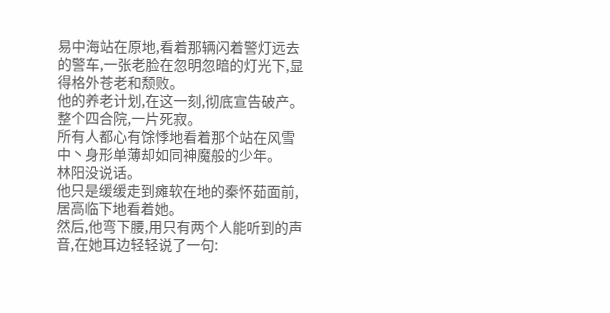易中海站在原地,看着那辆闪着警灯远去的警车,一张老脸在忽明忽暗的灯光下,显得格外苍老和颓败。
他的养老计划,在这一刻,彻底宣告破产。
整个四合院,一片死寂。
所有人都心有馀悸地看着那个站在风雪中丶身形单薄却如同神魔般的少年。
林阳没说话。
他只是缓缓走到瘫软在地的秦怀茹面前,居高临下地看着她。
然后,他弯下腰,用只有两个人能听到的声音,在她耳边轻轻说了一句: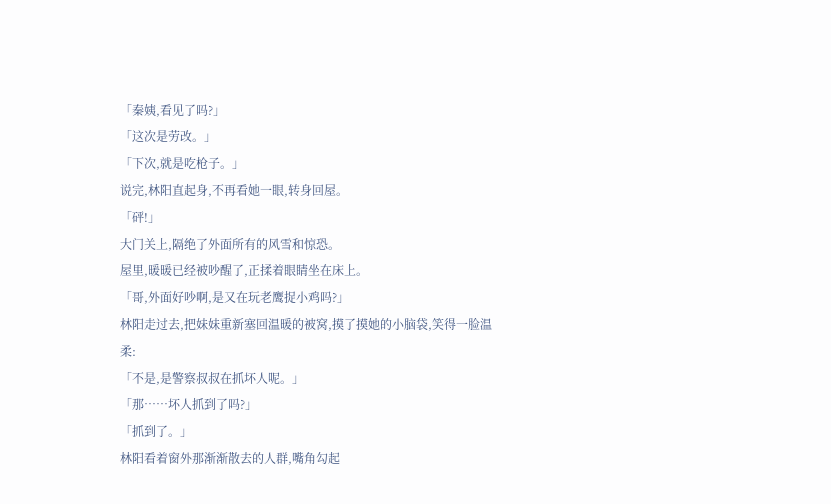「秦姨,看见了吗?」
「这次是劳改。」
「下次,就是吃枪子。」
说完,林阳直起身,不再看她一眼,转身回屋。
「砰!」
大门关上,隔绝了外面所有的风雪和惊恐。
屋里,暖暖已经被吵醒了,正揉着眼睛坐在床上。
「哥,外面好吵啊,是又在玩老鹰捉小鸡吗?」
林阳走过去,把妹妹重新塞回温暖的被窝,摸了摸她的小脑袋,笑得一脸温柔:
「不是,是警察叔叔在抓坏人呢。」
「那……坏人抓到了吗?」
「抓到了。」
林阳看着窗外那渐渐散去的人群,嘴角勾起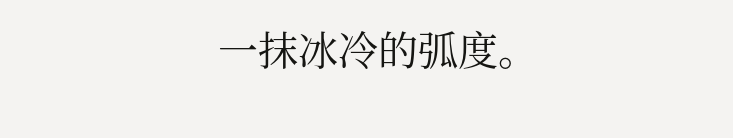一抹冰冷的弧度。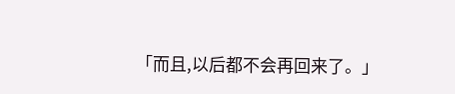「而且,以后都不会再回来了。」